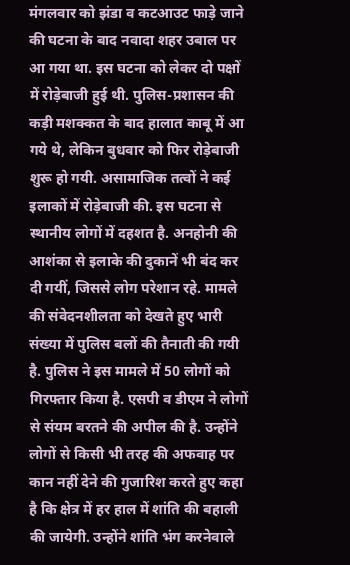मंगलवार को झंडा व कटआउट फाड़े जाने की घटना के बाद नवादा शहर उबाल पर आ गया था. इस घटना को लेकर दो पक्षों में रोड़ेबाजी हुई थी. पुलिस-प्रशासन की कड़ी मशक्कत के बाद हालात काबू में आ गये थे, लेकिन बुधवार को फिर रोड़ेबाजी शुरू हो गयी. असामाजिक तत्वों ने कई इलाकों में रोड़ेबाजी की. इस घटना से स्थानीय लोगों में दहशत है. अनहोनी की आशंका से इलाके की दुकानें भी बंद कर दी गयीं, जिससे लोग परेशान रहे. मामले की संवेदनशीलता को देखते हुए भारी संख्या में पुलिस बलों की तैनाती की गयी है. पुलिस ने इस मामले में 50 लोगों को गिरफ्तार किया है. एसपी व डीएम ने लोगों से संयम बरतने की अपील की है. उन्होंने लोगों से किसी भी तरह की अफवाह पर कान नहीं देने की गुजारिश करते हुए कहा है कि क्षेत्र में हर हाल में शांति की बहाली की जायेगी. उन्होंने शांति भंग करनेवाले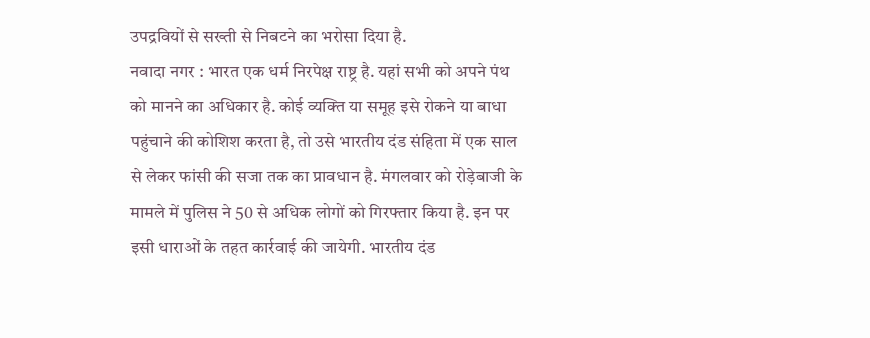उपद्रवियों से सख्ती से निबटने का भरोसा दिया है.
नवादा नगर : भारत एक धर्म निरपेक्ष राष्ट्र है. यहां सभी को अपने पंथ को मानने का अधिकार है. कोई व्यक्ति या समूह इसे रोकने या बाधा पहुंचाने की कोशिश करता है, तो उसे भारतीय दंड संहिता में एक साल से लेकर फांसी की सजा तक का प्रावधान है. मंगलवार को रोड़ेबाजी के मामले में पुलिस ने 50 से अधिक लोगों को गिरफ्तार किया है. इन पर इसी धाराओं के तहत कार्रवाई की जायेगी. भारतीय दंड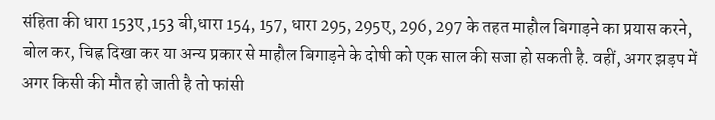संहिता की धारा 153ए ,153 बी,धारा 154, 157, धारा 295, 295ए, 296, 297 के तहत माहौल बिगाड़ने का प्रयास करने, बोल कर, चिह्न दिखा कर या अन्य प्रकार से माहौल बिगाड़ने के दोषी को एक साल की सजा हो सकती है. वहीं, अगर झड़प में अगर किसी की मौत हो जाती है तो फांसी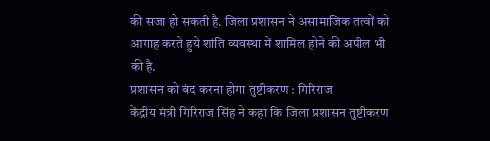की सजा हो सकती है. जिला प्रशासन ने असामाजिक तत्वों को आगाह करते हुये शांति व्यवस्था में शामिल होने की अपील भी की है.
प्रशासन को बंद करना होगा तुष्टीकरण : गिरिराज
केंद्रीय मंत्री गिरिराज सिंह ने कहा कि जिला प्रशासन तुष्टीकरण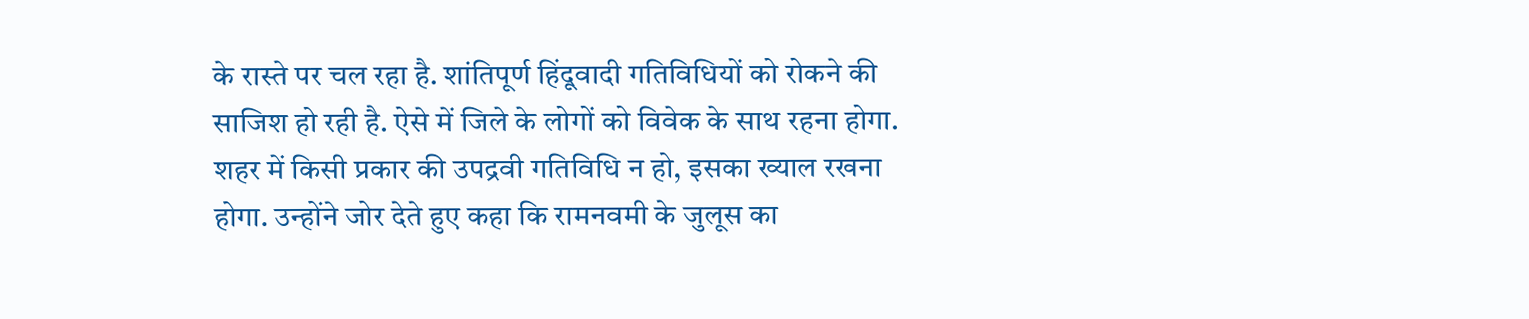के रास्ते पर चल रहा है. शांतिपूर्ण हिंदूवादी गतिविधियों को रोकने की साजिश हो रही है. ऐसे में जिले के लोगों को विवेक के साथ रहना होगा. शहर में किसी प्रकार की उपद्रवी गतिविधि न हो, इसका ख्याल रखना होगा. उन्होंने जोर देते हुए कहा कि रामनवमी के जुलूस का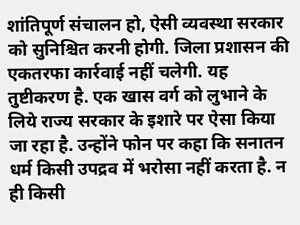शांतिपूर्ण संचालन हो, ऐसी व्यवस्था सरकार को सुनिश्चित करनी होगी. जिला प्रशासन की एकतरफा कार्रवाई नहीं चलेगी. यह तुष्टीकरण है. एक खास वर्ग को लुभाने के लिये राज्य सरकार के इशारे पर ऐसा किया जा रहा है. उन्होंने फोन पर कहा कि सनातन धर्म किसी उपद्रव में भरोसा नहीं करता है. न ही किसी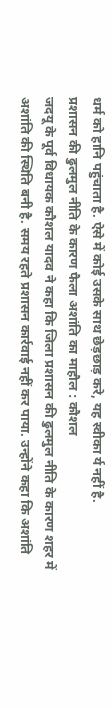धर्म को हानि पहुंचाता है. ऐसे में कोई उसके साथ छेड़छाड़ करे, यह स्वीका र्य नहीं है.
प्रशासन की ढुलमुल नीति के कारण फैला अशांति का माहौल : कौशल
जदयू के पूर्व विधायक कौशल यादव ने कहा कि जिला प्रशासन की ढुलमुल नीति के कारण शहर में अशांति की स्थिति बनी है. समय रहते प्रशासन कार्रवाई नहीं कर पाया. उन्होंने कहा कि अशांति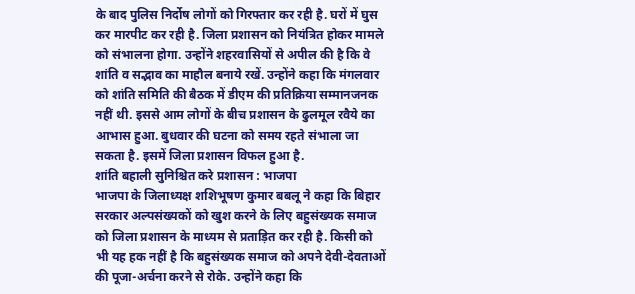के बाद पुलिस निर्दोष लोगों को गिरफ्तार कर रही है. घरों में घुस कर मारपीट कर रही है. जिला प्रशासन को नियंत्रित होकर मामले को संभालना होगा. उन्होंने शहरवासियों से अपील की है कि वे शांति व सद्भाव का माहौल बनाये रखें. उन्होंने कहा कि मंगलवार को शांति समिति की बैठक में डीएम की प्रतिक्रिया सम्मानजनक नहीं थी. इससे आम लोगों के बीच प्रशासन के ढुलमूल रवैये का आभास हुआ. बुधवार की घटना को समय रहते संभाला जा सकता है. इसमें जिला प्रशासन विफल हुआ है.
शांति बहाली सुनिश्चित करे प्रशासन : भाजपा
भाजपा के जिलाध्यक्ष शशिभूषण कुमार बबलू ने कहा कि बिहार सरकार अल्पसंख्यकों को खुश करने के लिए बहुसंख्यक समाज को जिला प्रशासन के माध्यम से प्रताड़ित कर रही है. किसी को भी यह हक नहीं है कि बहुसंख्यक समाज को अपने देवी-देवताओं की पूजा-अर्चना करने से रोके. उन्होंने कहा कि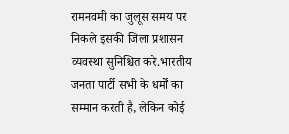रामनवमी का जुलूस समय पर निकले इसकी जिला प्रशासन व्यवस्था सुनिश्चित करे.भारतीय जनता पार्टी सभी के धर्मों का सम्मान करती है, लेकिन कोई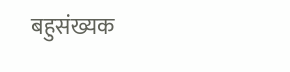बहुसंख्यक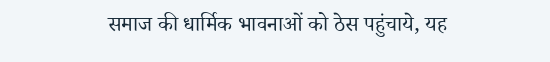समाज की धार्मिक भावनाओं को ठेस पहुंचाये, यह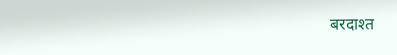बरदाश्त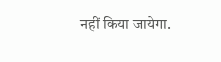नहीं किया जायेगा.